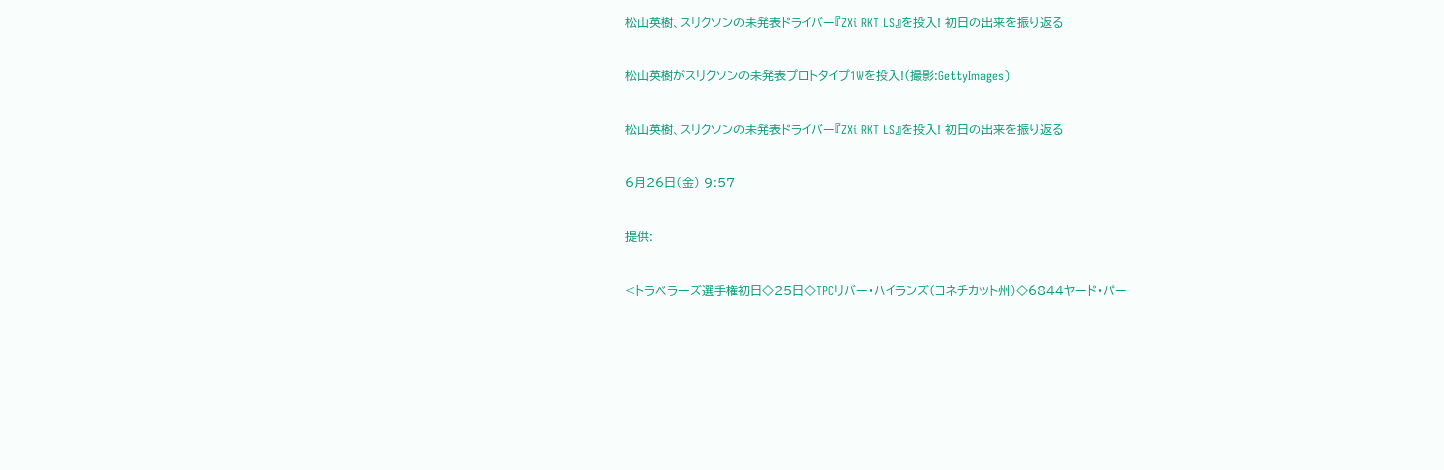松山英樹、スリクソンの未発表ドライバー『ZXi RKT LS』を投入! 初日の出来を振り返る

松山英樹がスリクソンの未発表プロトタイプ1Wを投入!(撮影:GettyImages)

松山英樹、スリクソンの未発表ドライバー『ZXi RKT LS』を投入! 初日の出来を振り返る

6月26日(金) 9:57

提供:

<トラベラーズ選手権初日◇25日◇TPCリバー・ハイランズ(コネチカット州)◇6844ヤード・パー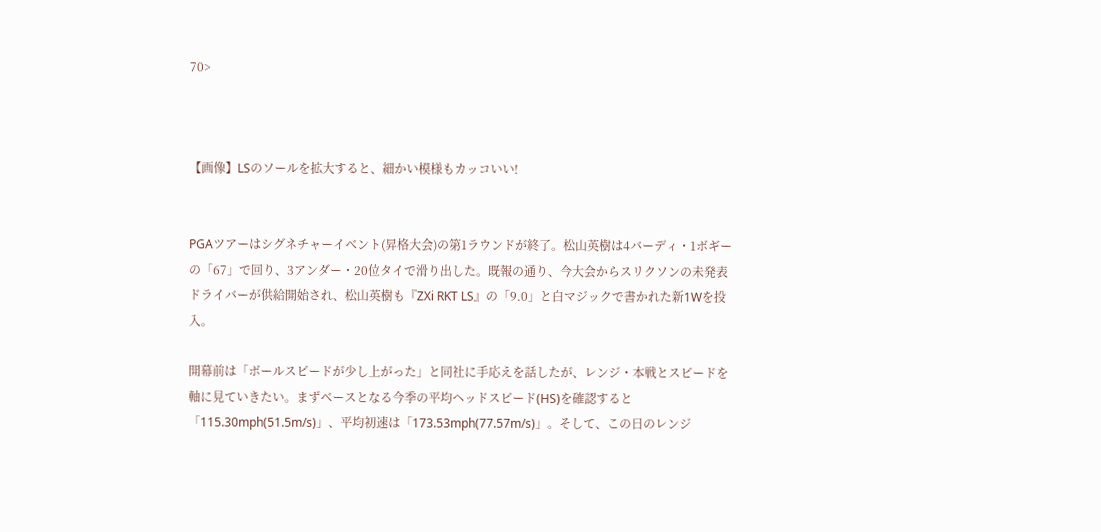70>



【画像】LSのソールを拡大すると、細かい模様もカッコいい!


PGAツアーはシグネチャーイベント(昇格大会)の第1ラウンドが終了。松山英樹は4バーディ・1ボギーの「67」で回り、3アンダー・20位タイで滑り出した。既報の通り、今大会からスリクソンの未発表ドライバーが供給開始され、松山英樹も『ZXi RKT LS』の「9.0」と白マジックで書かれた新1Wを投入。

開幕前は「ボールスピードが少し上がった」と同社に手応えを話したが、レンジ・本戦とスピードを軸に見ていきたい。まずベースとなる今季の平均ヘッドスピード(HS)を確認すると「115.30mph(51.5m/s)」、平均初速は「173.53mph(77.57m/s)」。そして、この日のレンジ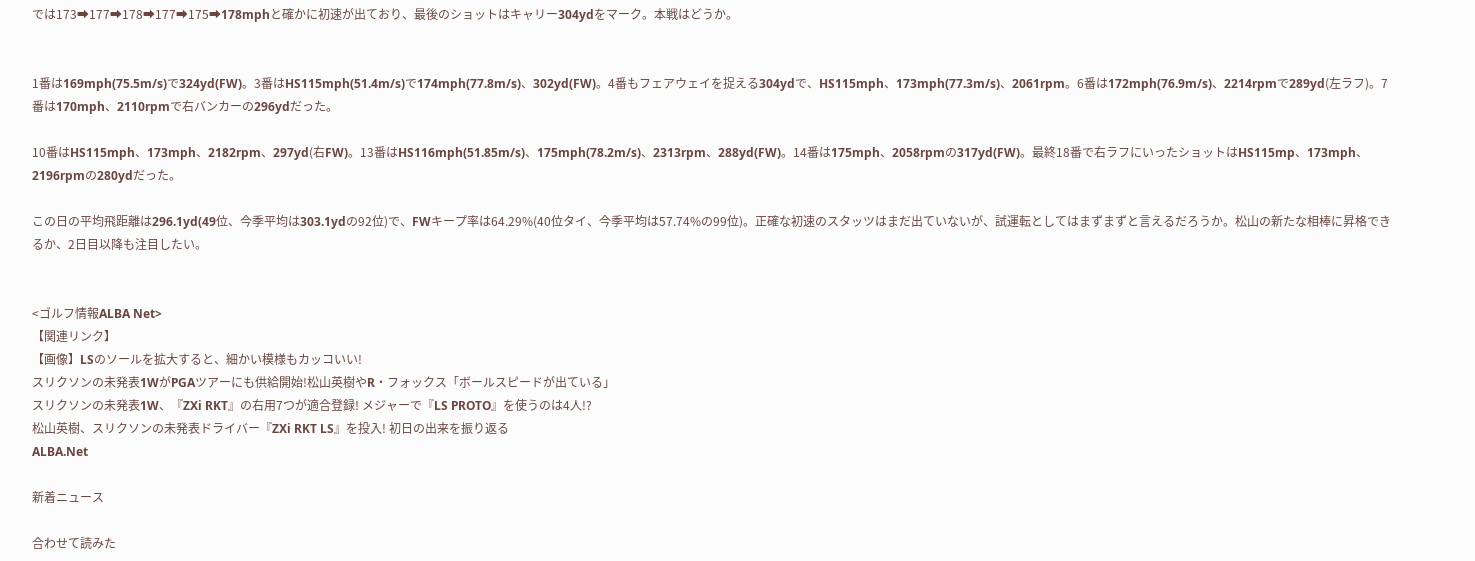では173➡177➡178➡177➡175➡178mphと確かに初速が出ており、最後のショットはキャリー304ydをマーク。本戦はどうか。


1番は169mph(75.5m/s)で324yd(FW)。3番はHS115mph(51.4m/s)で174mph(77.8m/s)、302yd(FW)。4番もフェアウェイを捉える304ydで、HS115mph、173mph(77.3m/s)、2061rpm。6番は172mph(76.9m/s)、2214rpmで289yd(左ラフ)。7番は170mph、2110rpmで右バンカーの296ydだった。

10番はHS115mph、173mph、2182rpm、297yd(右FW)。13番はHS116mph(51.85m/s)、175mph(78.2m/s)、2313rpm、288yd(FW)。14番は175mph、2058rpmの317yd(FW)。最終18番で右ラフにいったショットはHS115mp、173mph、2196rpmの280ydだった。

この日の平均飛距離は296.1yd(49位、今季平均は303.1ydの92位)で、FWキープ率は64.29%(40位タイ、今季平均は57.74%の99位)。正確な初速のスタッツはまだ出ていないが、試運転としてはまずまずと言えるだろうか。松山の新たな相棒に昇格できるか、2日目以降も注目したい。


<ゴルフ情報ALBA Net>
【関連リンク】
【画像】LSのソールを拡大すると、細かい模様もカッコいい!
スリクソンの未発表1WがPGAツアーにも供給開始!松山英樹やR・フォックス「ボールスピードが出ている」
スリクソンの未発表1W、『ZXi RKT』の右用7つが適合登録! メジャーで『LS PROTO』を使うのは4人!?
松山英樹、スリクソンの未発表ドライバー『ZXi RKT LS』を投入! 初日の出来を振り返る
ALBA.Net

新着ニュース

合わせて読みた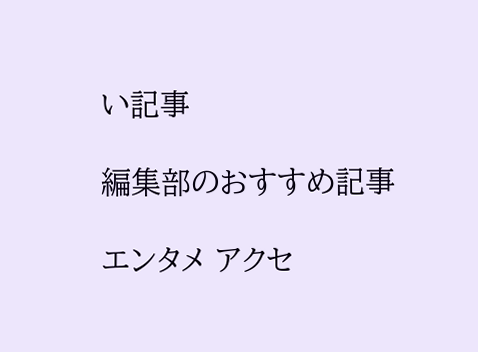い記事

編集部のおすすめ記事

エンタメ アクセ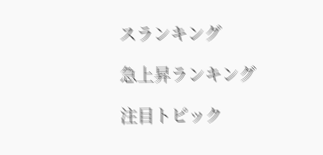スランキング

急上昇ランキング

注目トピック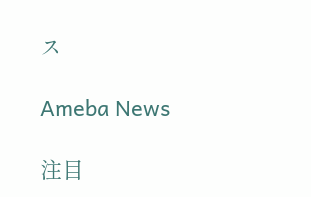ス

Ameba News

注目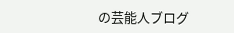の芸能人ブログ